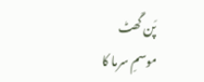پَن گَھٹ
موسمِ سرما کا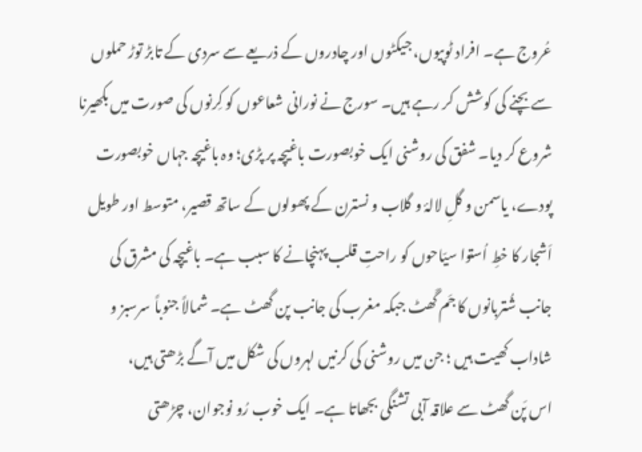عُروج ہے۔ افراد ٹوپیوں، جیکٹوں اور چادروں کے ذریعے سے سردی کے تابڑ توڑ حملوں سے بچنے کی کوشش کر رہے ہیں۔ سورج نے نورانی شعاعوں کو کِرنوں کی صورت میں بکھیرنا شروع کر دیا۔ شفق کی روشنی ایک خوبصورت باغیچہ پر پڑی؛ وہ باغیچہ جہاں خوبصورت پودے، یاسمن و گلِ لالۂ و گلاب و نسترن کے پھولوں کے ساتھ قصیر، متوسط اور طویل اَشجار کا خطِ اُستوا سیّاحوں کو راحتِ قلب پہنچانے کا سبب ہے۔ باغیچہ کی مشرق کی جانب شُتربانوں کا جَم گَھٹ جبکہ مغرب کی جانب پن گھٹ ہے۔ شمالاً جنوباً سرسبز و شاداب کھیت ہیں ؛ جن میں روشنی کی کرنیں لہروں کی شکل میں آگے بڑھتی ہیں،
اس پَن گھٹ سے علاقہ آبی تشنگی بجھاتا ہے۔ ایک خوب رُو نوجوان، چڑھتی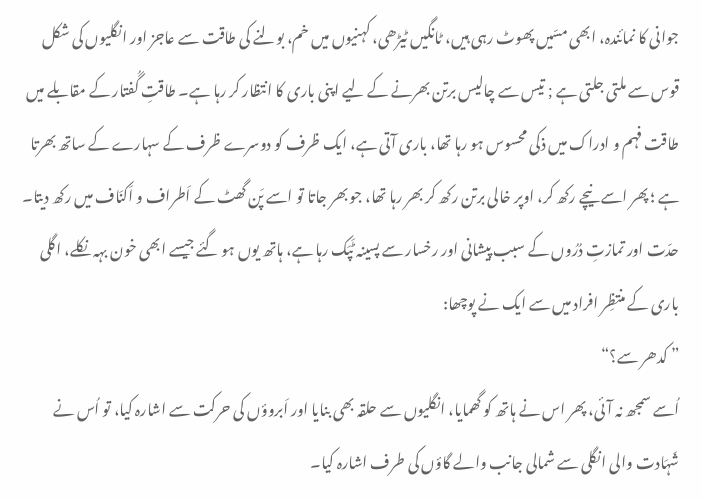جوانی کا نمائندہ، ابھی مسّیں پھوٹ رہی ہیں، ٹانگیں ٹیڑھی، کہنیوں میں خم، بولنے کی طاقت سے عاجز اور انگلیوں کی شکل قوس سے ملتی جلتی ہے ; تیس سے چالیس برتن بھرنے کے لیے اپنی باری کا انتظار کر رہا ہے۔ طاقتِ گُفتار کے مقابلے میں طاقت فہم و ادراک میں ذکی محسوس ہو رہا تھا، باری آتی ہے، ایک ظرف کو دوسرے ظرف کے سہارے کے ساتھ بھرتا ہے ؛ پھر اسے نیچے رکھ کر، اوپر خالی برتن رکھ کر بھر رہا تھا، جو بھر جاتا تو اسے پَن گھٹ کے اَطراف و اَکنَاف میں رکھ دیتا۔ حدّت اور تمازتِ دُرُوں کے سبب پیشانی اور رخسار سے پسینہ ٹَپَک رہا ہے، ہاتھ یوں ہو گئے جیسے ابھی خون بہہ نکلے، اگلی باری کے منتظِر افراد میں سے ایک نے پوچھا:
” کدھر سے؟“
اُسے سمجھ نہ آئی، پھر اس نے ہاتھ کو گھمایا، انگلیوں سے حلقہ بھی بنایا اور اَبروؤں کی حرکت سے اشارہ کیا، تو اُس نے شَہَادت والی انگلی سے شمالی جانب والے گاؤں کی طرف اشارہ کیا۔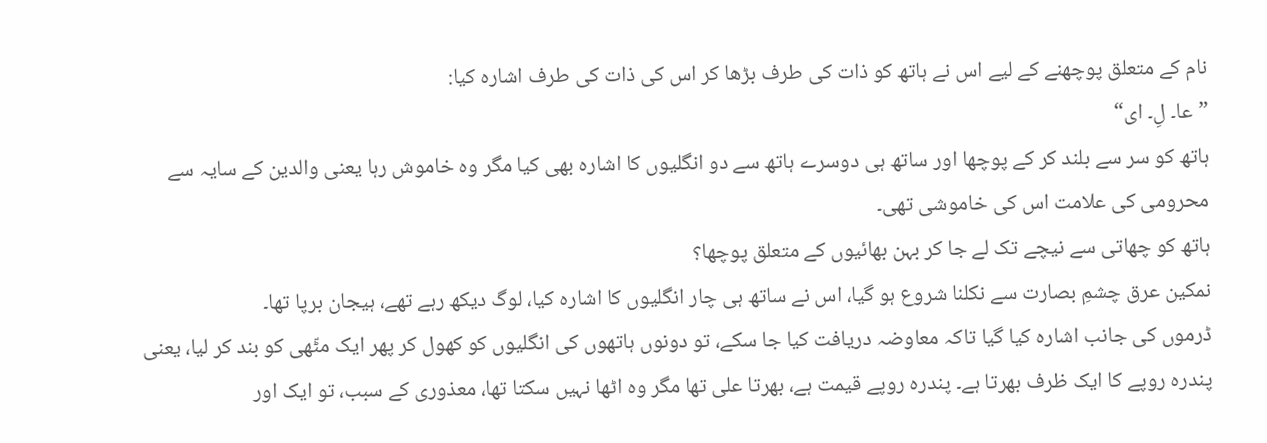نام کے متعلق پوچھنے کے لیے اس نے ہاتھ کو ذات کی طرف بڑھا کر اس کی ذات کی طرف اشارہ کیا:
”عا۔ لِ۔ ای“
ہاتھ کو سر سے بلند کر کے پوچھا اور ساتھ ہی دوسرے ہاتھ سے دو انگلیوں کا اشارہ بھی کیا مگر وہ خاموش رہا یعنی والدین کے سایہ سے محرومی کی علامت اس کی خاموشی تھی۔
ہاتھ کو چھاتی سے نیچے تک لے جا کر بہن بھائیوں کے متعلق پوچھا؟
نمکین عرق چشمِ بصارت سے نکلنا شروع ہو گیا، اس نے ساتھ ہی چار انگلیوں کا اشارہ کیا، لوگ دیکھ رہے تھے، ہیجان برپا تھا۔
ڈرموں کی جانب اشارہ کیا گیا تاکہ معاوضہ دریافت کیا جا سکے، تو دونوں ہاتھوں کی انگلیوں کو کھول کر پھر ایک مٹّھی کو بند کر لیا، یعنی پندرہ روپے کا ایک ظرف بھرتا ہے۔ پندرہ روپے قیمت ہے، بھرتا علی تھا مگر وہ اٹھا نہیں سکتا تھا، معذوری کے سبب، تو ایک اور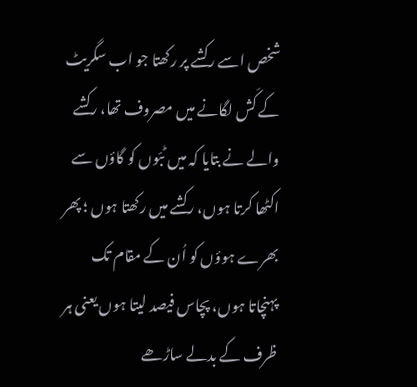شخص اسے رکشے پر رکھتا جو اب سگریٹ کے کَش لگانے میں مصروف تھا، رکشے والے نے بتایا کہ میں ٹبّوں کو گاؤں سے اکٹھا کرتا ہوں، رکشے میں رکھتا ہوں ؛ پھر بھرے ہوؤں کو اُن کے مقام تک پہنچاتا ہوں، پچاس فیصد لیتا ہوں یعنی ہر ظرف کے بدلے ساڑھے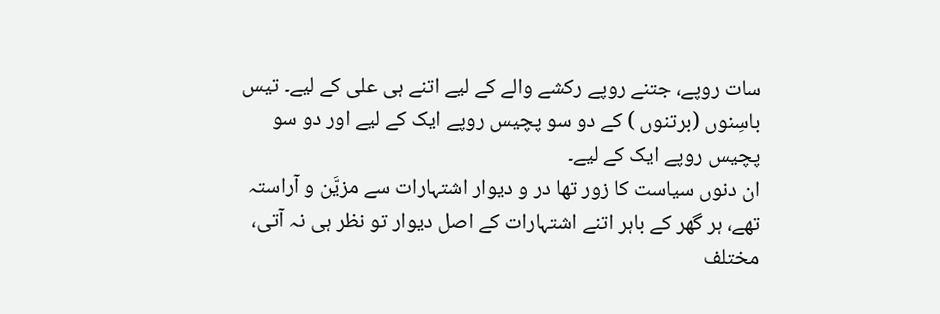سات روپے، جتنے روپے رکشے والے کے لیے اتنے ہی علی کے لیے۔ تیس باسِنوں (برتنوں ) کے دو سو پچیس روپے ایک کے لیے اور دو سو پچیس روپے ایک کے لیے۔
ان دنوں سیاست کا زور تھا در و دیوار اشتہارات سے مزیَّن و آراستہ تھے، ہر گھر کے باہر اتنے اشتہارات کے اصل دیوار تو نظر ہی نہ آتی، مختلف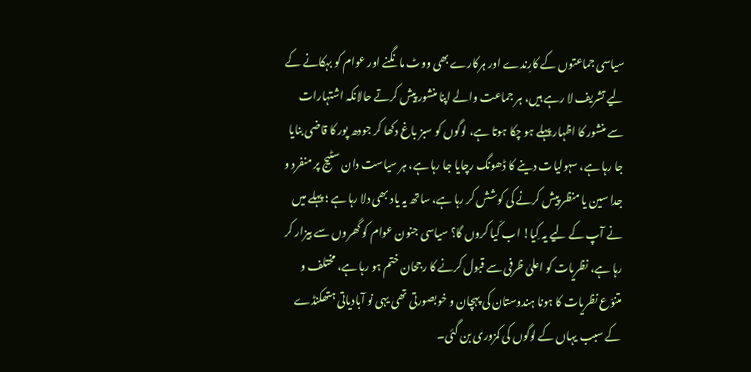سیاسی جماعتوں کے کارِندے اور ہرکارے بھی ووٹ مانگنے اور عوام کو بہکانے کے لیے تشریف لا رہے ہیں، ہر جماعت والے اپنا منشور پیش کرتے حالانکہ اشتہارات سے منشور کا اظہار پہلے ہو چکا ہوتا ہے، لوگوں کو سبز باغ دکھا کر جودھ پور کا قاضی بنایا جا رہا ہے، سہولیات دینے کا ڈھونگ رچایا جا رہا ہے، ہر سیاست دان سٹیج پر منفرد و جدا سین یا منظر پیش کرنے کی کوشش کر رہا ہے، ساتھ یہ یاد بھی دلا رہا ہے ؛ پہلے میں نے آپ کے لیے یہ کِیا! اب کَیا کروں گا؟ سیاسی جنون عوام کو گھروں سے بیزار کر رہا ہے، نظریات کو اعلیٰ ظرفی سے قبول کرنے کا رجحان ختم ہو رہا ہے، مختلف و متنوّع نظریات کا ہونا ہندوستان کی پہچان و خوبصورتی تھی یہی نو آبادیاتی ہتھکنڈے کے سبب یہاں کے لوگوں کی کمزوری بن گئی۔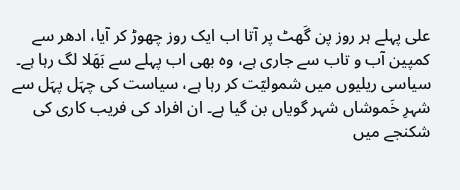علی پہلے ہر روز پن گَھٹ پر آتا اب ایک روز چھوڑ کر آیا، ادھر سے کمپین آب و تاب سے جاری ہے، وہ بھی اب پہلے سے بَھَلا لگ رہا ہے۔ سیاسی ریلیوں میں شمولیّت کر رہا ہے، سیاست کی چہَل پہَل سے شہرِ خَموشاں شہر گویاں بن گیا ہے۔ ان افراد کی فریب کاری کی شکنجے میں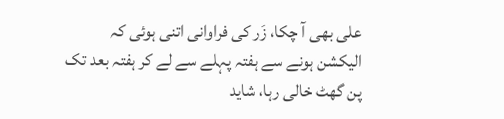علی بھی آ چکا، زَر کی فراوانی اتنی ہوئی کہ الیکشن ہونے سے ہفتہ پہلے سے لے کر ہفتہ بعد تک پن گھٹ خالی رہا، شاید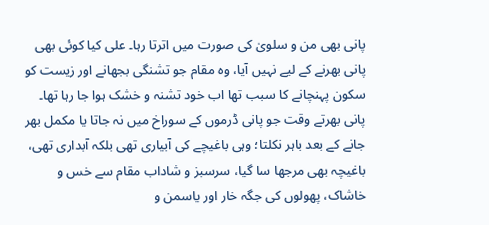پانی بھی من و سلویٰ کی صورت میں اترتا رہا۔ علی کیا کوئی بھی پانی بھرنے کے لیے نہیں آیا، وہ مقام جو تشنگی بجھانے اور زیست کو سکون پہنچانے کا سبب تھا اب خود تشنہ و خشک ہوا جا رہا تھا۔ پانی بھرتے وقت جو پانی ڈرموں کے سوراخ میں نہ جاتا یا مکمل بھر جانے کے بعد باہر نکلتا؛ وہی باغیچے کی آبیاری تھی بلکہ آبداری تھی، باغیچہ بھی مرجھا سا گیا، سرسبز و شاداب مقام سے خس و خاشاک، پھولوں کی جگہ خار اور یاسمن و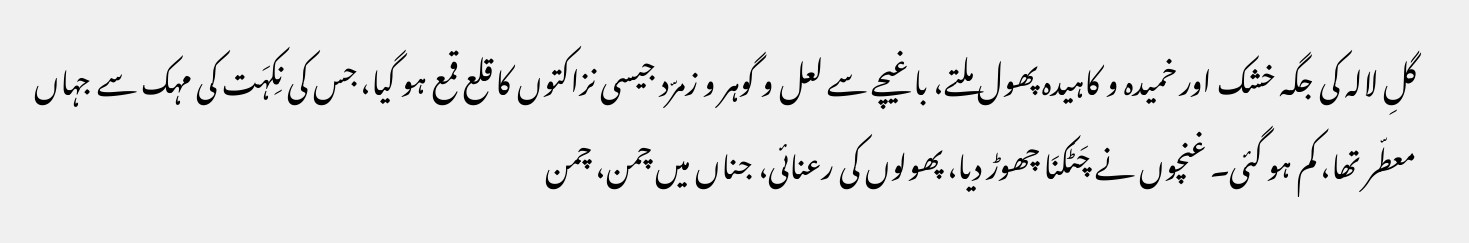گلِ لالہ کی جگہ خشک اور خمیدہ و کاہیدہ پھول ملتے، باغیچے سے لعل و گوہر و زمرّد جیسی نزاکتوں کا قلع قمع ہو گیا، جس کی نِکہَت کی مہک سے جہاں معطّر تھا، کم ہو گئی۔ غنچوں نے چَٹَکنَا چھوڑ دیا، پھولوں کی رعنائی، جناں میں چمن، چمن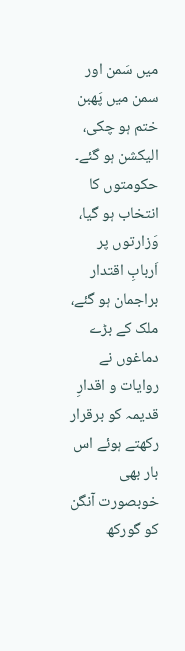میں سَمن اور سمن میں پَھبن ختم ہو چکی، الیکشن ہو گئے۔ حکومتوں کا انتخاب ہو گیا، وَزارتوں پر اَربابِ اقتدار براجمان ہو گئے، ملک کے بڑے دماغوں نے روایات و اقدارِ قدیمہ کو برقرار رکھتے ہوئے اس بار بھی خوبصورت آنگن کو گورکھ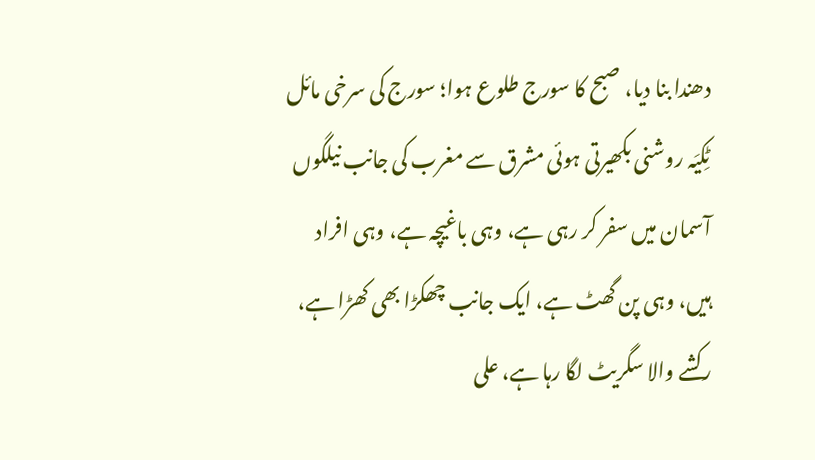دھندا بنا دیا، صبح کا سورج طلوع ہوا؛ سورج کی سرخی مائل ٹِکیَہ روشنی بکھیرتی ہوئی مشرق سے مغرب کی جانب نیلگوں آسمان میں سفر کر رہی ہے، وہی باغیچہ ہے، وہی افراد ہیں، وہی پن گھٹ ہے، ایک جانب چھکڑا بھی کھڑا ہے، رکشے والا سگریٹ لگا رہا ہے، علی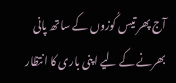آج پھر تیس کُوزوں کے ساتھ پانی بھرنے کے لیے اپنی باری کا انتظار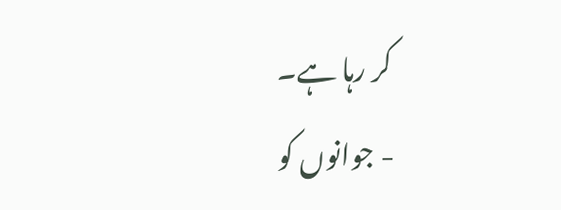کر رہا ہے۔
- جوانوں کو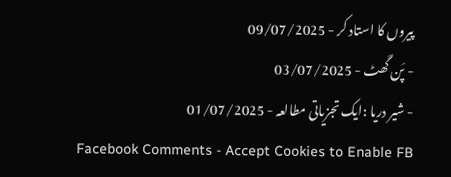پیروں کا استاد کر - 09/07/2025
- پَن گَھٹ - 03/07/2025
- شیر دریا :ایک تجزیاتی مطالعہ - 01/07/2025
Facebook Comments - Accept Cookies to Enable FB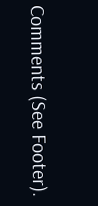Comments (See Footer).